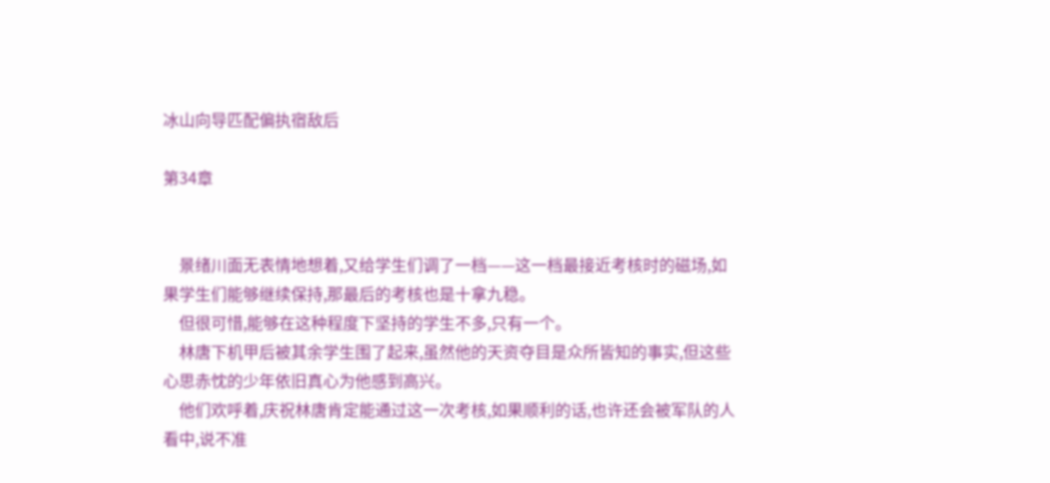冰山向导匹配偏执宿敌后

第34章


    景绪川面无表情地想着,又给学生们调了一档——这一档最接近考核时的磁场,如果学生们能够继续保持,那最后的考核也是十拿九稳。
    但很可惜,能够在这种程度下坚持的学生不多,只有一个。
    林唐下机甲后被其余学生围了起来,虽然他的天资夺目是众所皆知的事实,但这些心思赤忱的少年依旧真心为他感到高兴。
    他们欢呼着,庆祝林唐肯定能通过这一次考核,如果顺利的话,也许还会被军队的人看中,说不准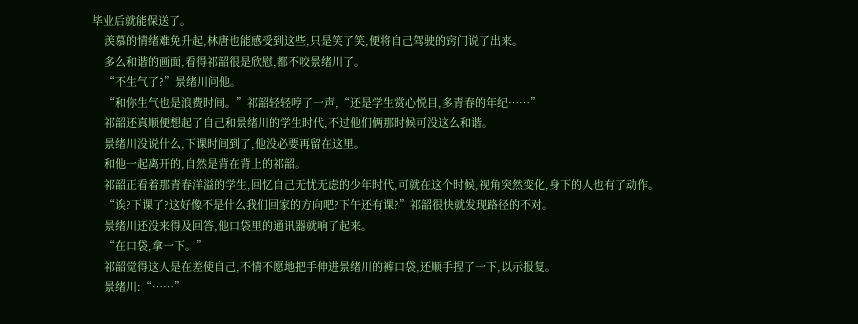毕业后就能保送了。
    羡慕的情绪难免升起,林唐也能感受到这些,只是笑了笑,便将自己驾驶的窍门说了出来。
    多么和谐的画面,看得祁韶很是欣慰,都不咬景绪川了。
    “不生气了?”景绪川问他。
    “和你生气也是浪费时间。”祁韶轻轻哼了一声,“还是学生赏心悦目,多青春的年纪……”
    祁韶还真顺便想起了自己和景绪川的学生时代,不过他们俩那时候可没这么和谐。
    景绪川没说什么,下课时间到了,他没必要再留在这里。
    和他一起离开的,自然是背在背上的祁韶。
    祁韶正看着那青春洋溢的学生,回忆自己无忧无虑的少年时代,可就在这个时候,视角突然变化,身下的人也有了动作。
    “诶?下课了?这好像不是什么我们回家的方向吧?下午还有课?”祁韶很快就发现路径的不对。
    景绪川还没来得及回答,他口袋里的通讯器就响了起来。
    “在口袋,拿一下。”
    祁韶觉得这人是在差使自己,不情不愿地把手伸进景绪川的裤口袋,还顺手捏了一下,以示报复。
    景绪川:“……”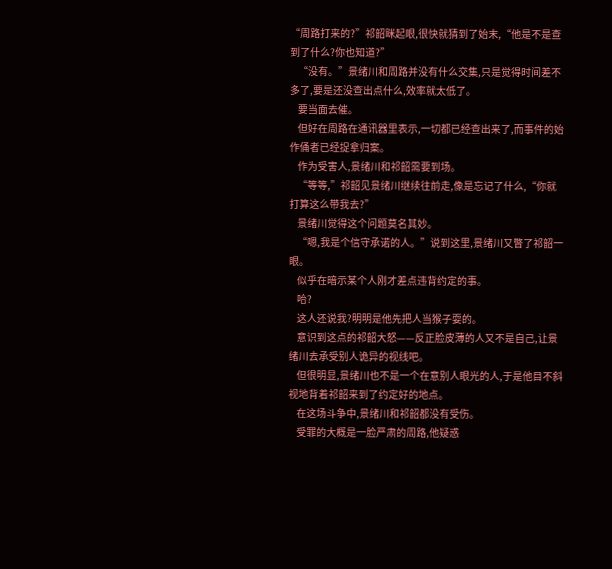“周路打来的?”祁韶眯起眼,很快就猜到了始末,“他是不是查到了什么?你也知道?”
    “没有。”景绪川和周路并没有什么交集,只是觉得时间差不多了,要是还没查出点什么,效率就太低了。
    要当面去催。
    但好在周路在通讯器里表示,一切都已经查出来了,而事件的始作俑者已经捉拿归案。
    作为受害人,景绪川和祁韶需要到场。
    “等等,”祁韶见景绪川继续往前走,像是忘记了什么,“你就打算这么带我去?”
    景绪川觉得这个问题莫名其妙。
    “嗯,我是个信守承诺的人。”说到这里,景绪川又瞥了祁韶一眼。
    似乎在暗示某个人刚才差点违背约定的事。
    哈?
    这人还说我?明明是他先把人当猴子耍的。
    意识到这点的祁韶大怒——反正脸皮薄的人又不是自己,让景绪川去承受别人诡异的视线吧。
    但很明显,景绪川也不是一个在意别人眼光的人,于是他目不斜视地背着祁韶来到了约定好的地点。
    在这场斗争中,景绪川和祁韶都没有受伤。
    受罪的大概是一脸严肃的周路,他疑惑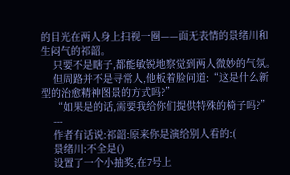的目光在两人身上扫视一圈——面无表情的景绪川和生闷气的祁韶。
    只要不是瞎子,都能敏锐地察觉到两人微妙的气氛。
    但周路并不是寻常人,他板着脸问道:“这是什么新型的治愈精神图景的方式吗?”
    “如果是的话,需要我给你们提供特殊的椅子吗?”
    ---
    作者有话说:祁韶:原来你是演给别人看的:(
    景绪川:不全是()
    设置了一个小抽奖,在7号上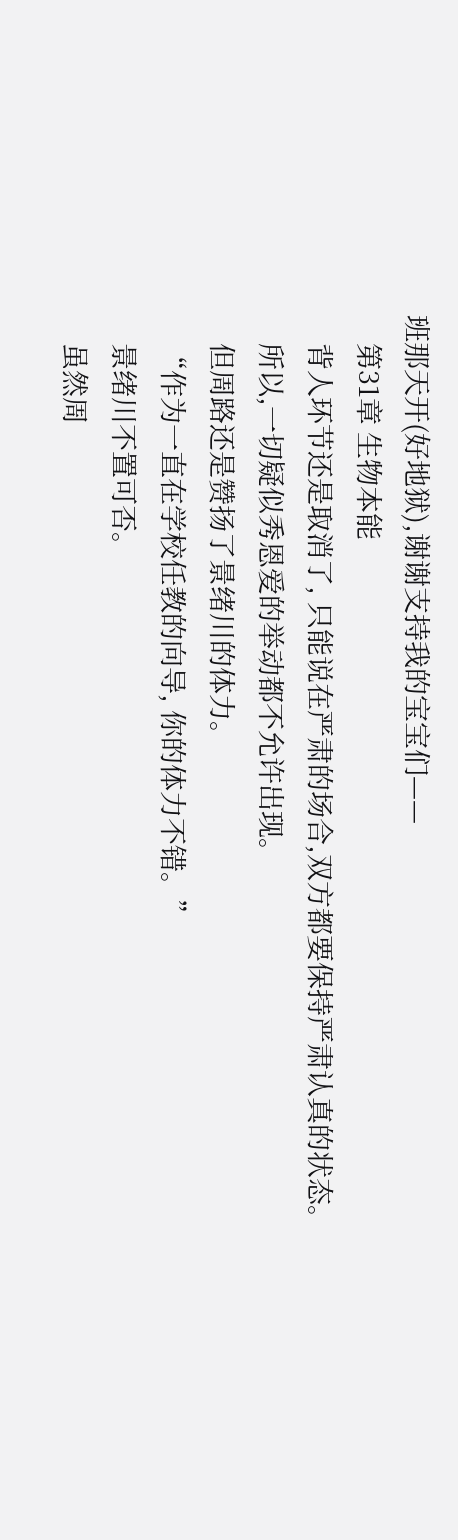班那天开(好地狱),谢谢支持我的宝宝们——
    第31章 生物本能
    背人环节还是取消了, 只能说在严肃的场合,双方都要保持严肃认真的状态。
    所以,一切疑似秀恩爱的举动都不允许出现。
    但周路还是赞扬了景绪川的体力。
    “作为一直在学校任教的向导, 你的体力不错。”
    景绪川不置可否。
    虽然周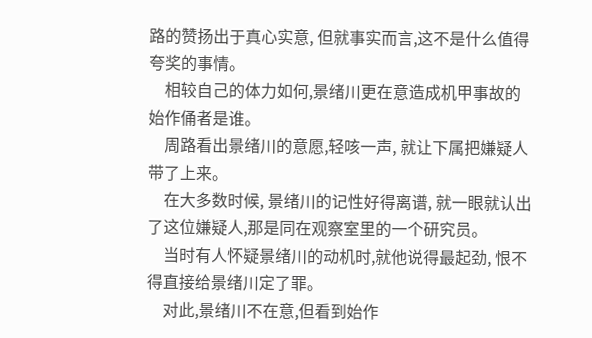路的赞扬出于真心实意, 但就事实而言,这不是什么值得夸奖的事情。
    相较自己的体力如何,景绪川更在意造成机甲事故的始作俑者是谁。
    周路看出景绪川的意愿,轻咳一声, 就让下属把嫌疑人带了上来。
    在大多数时候, 景绪川的记性好得离谱, 就一眼就认出了这位嫌疑人,那是同在观察室里的一个研究员。
    当时有人怀疑景绪川的动机时,就他说得最起劲, 恨不得直接给景绪川定了罪。
    对此,景绪川不在意,但看到始作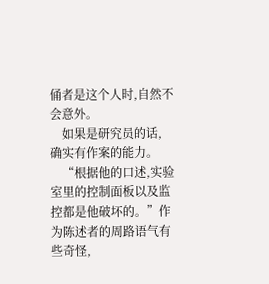俑者是这个人时,自然不会意外。
    如果是研究员的话, 确实有作案的能力。
    “根据他的口述,实验室里的控制面板以及监控都是他破坏的。”作为陈述者的周路语气有些奇怪,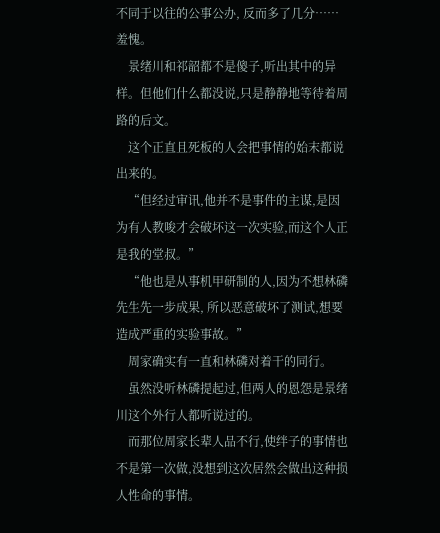不同于以往的公事公办, 反而多了几分……羞愧。
    景绪川和祁韶都不是傻子,听出其中的异样。但他们什么都没说,只是静静地等待着周路的后文。
    这个正直且死板的人会把事情的始末都说出来的。
    “但经过审讯,他并不是事件的主谋,是因为有人教唆才会破坏这一次实验,而这个人正是我的堂叔。”
    “他也是从事机甲研制的人,因为不想林磷先生先一步成果, 所以恶意破坏了测试,想要造成严重的实验事故。”
    周家确实有一直和林磷对着干的同行。
    虽然没听林磷提起过,但两人的恩怨是景绪川这个外行人都听说过的。
    而那位周家长辈人品不行,使绊子的事情也不是第一次做,没想到这次居然会做出这种损人性命的事情。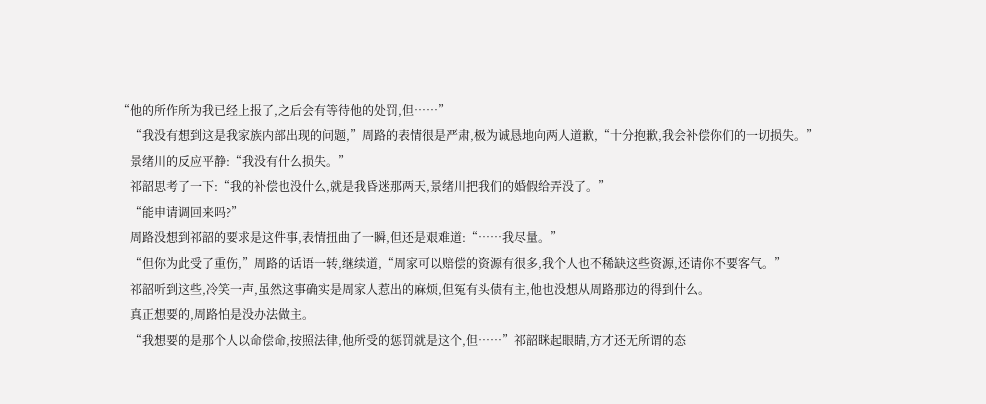“他的所作所为我已经上报了,之后会有等待他的处罚,但……”
    “我没有想到这是我家族内部出现的问题,”周路的表情很是严肃,极为诚恳地向两人道歉,“十分抱歉,我会补偿你们的一切损失。”
    景绪川的反应平静:“我没有什么损失。”
    祁韶思考了一下:“我的补偿也没什么,就是我昏迷那两天,景绪川把我们的婚假给弄没了。”
    “能申请调回来吗?”
    周路没想到祁韶的要求是这件事,表情扭曲了一瞬,但还是艰难道:“……我尽量。”
    “但你为此受了重伤,”周路的话语一转,继续道,“周家可以赔偿的资源有很多,我个人也不稀缺这些资源,还请你不要客气。”
    祁韶听到这些,冷笑一声,虽然这事确实是周家人惹出的麻烦,但冤有头债有主,他也没想从周路那边的得到什么。
    真正想要的,周路怕是没办法做主。
    “我想要的是那个人以命偿命,按照法律,他所受的惩罚就是这个,但……”祁韶眯起眼睛,方才还无所谓的态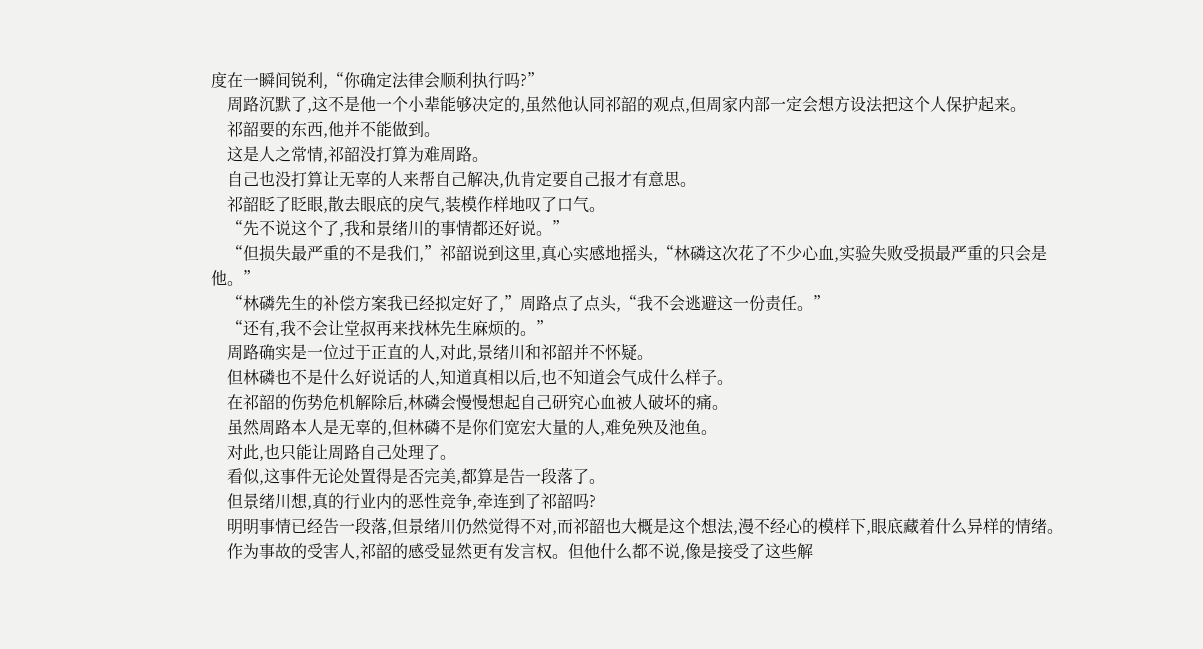度在一瞬间锐利,“你确定法律会顺利执行吗?”
    周路沉默了,这不是他一个小辈能够决定的,虽然他认同祁韶的观点,但周家内部一定会想方设法把这个人保护起来。
    祁韶要的东西,他并不能做到。
    这是人之常情,祁韶没打算为难周路。
    自己也没打算让无辜的人来帮自己解决,仇肯定要自己报才有意思。
    祁韶眨了眨眼,散去眼底的戾气,装模作样地叹了口气。
    “先不说这个了,我和景绪川的事情都还好说。”
    “但损失最严重的不是我们,”祁韶说到这里,真心实感地摇头,“林磷这次花了不少心血,实验失败受损最严重的只会是他。”
    “林磷先生的补偿方案我已经拟定好了,”周路点了点头,“我不会逃避这一份责任。”
    “还有,我不会让堂叔再来找林先生麻烦的。”
    周路确实是一位过于正直的人,对此,景绪川和祁韶并不怀疑。
    但林磷也不是什么好说话的人,知道真相以后,也不知道会气成什么样子。
    在祁韶的伤势危机解除后,林磷会慢慢想起自己研究心血被人破坏的痛。
    虽然周路本人是无辜的,但林磷不是你们宽宏大量的人,难免殃及池鱼。
    对此,也只能让周路自己处理了。
    看似,这事件无论处置得是否完美,都算是告一段落了。
    但景绪川想,真的行业内的恶性竞争,牵连到了祁韶吗?
    明明事情已经告一段落,但景绪川仍然觉得不对,而祁韶也大概是这个想法,漫不经心的模样下,眼底藏着什么异样的情绪。
    作为事故的受害人,祁韶的感受显然更有发言权。但他什么都不说,像是接受了这些解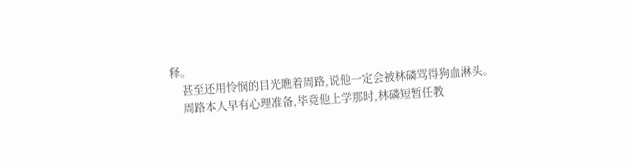释。
    甚至还用怜悯的目光瞧着周路,说他一定会被林磷骂得狗血淋头。
    周路本人早有心理准备,毕竟他上学那时,林磷短暂任教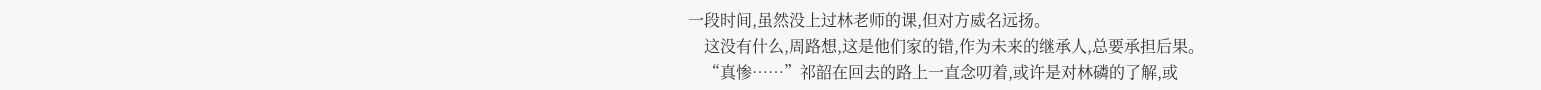一段时间,虽然没上过林老师的课,但对方威名远扬。
    这没有什么,周路想,这是他们家的错,作为未来的继承人,总要承担后果。
    “真惨……”祁韶在回去的路上一直念叨着,或许是对林磷的了解,或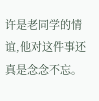许是老同学的情谊,他对这件事还真是念念不忘。